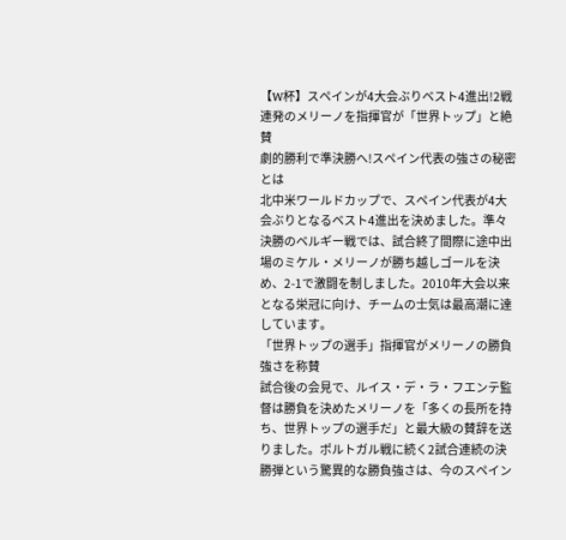【W杯】スペインが4大会ぶりベスト4進出!2戦連発のメリーノを指揮官が「世界トップ」と絶賛
劇的勝利で準決勝へ!スペイン代表の強さの秘密とは
北中米ワールドカップで、スペイン代表が4大会ぶりとなるベスト4進出を決めました。準々決勝のベルギー戦では、試合終了間際に途中出場のミケル・メリーノが勝ち越しゴールを決め、2-1で激闘を制しました。2010年大会以来となる栄冠に向け、チームの士気は最高潮に達しています。
「世界トップの選手」指揮官がメリーノの勝負強さを称賛
試合後の会見で、ルイス・デ・ラ・フエンテ監督は勝負を決めたメリーノを「多くの長所を持ち、世界トップの選手だ」と最大級の賛辞を送りました。ポルトガル戦に続く2試合連続の決勝弾という驚異的な勝負強さは、今のスペイン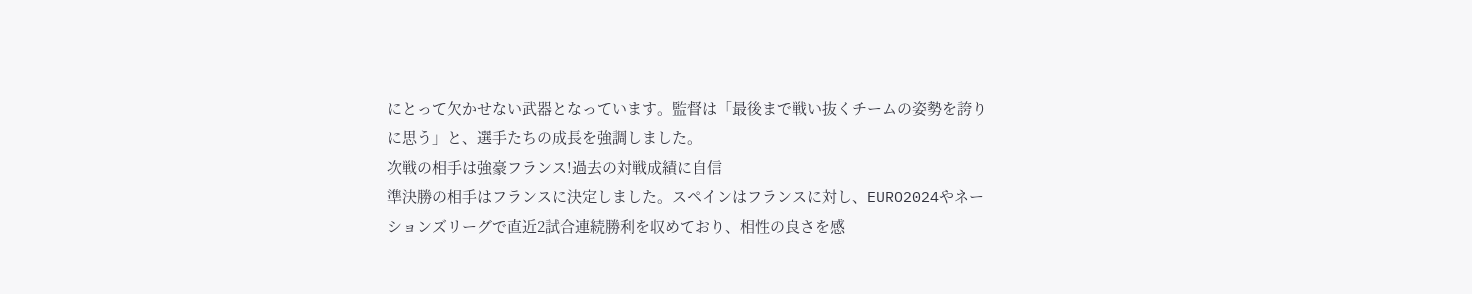にとって欠かせない武器となっています。監督は「最後まで戦い抜くチームの姿勢を誇りに思う」と、選手たちの成長を強調しました。
次戦の相手は強豪フランス!過去の対戦成績に自信
準決勝の相手はフランスに決定しました。スペインはフランスに対し、EURO2024やネーションズリーグで直近2試合連続勝利を収めており、相性の良さを感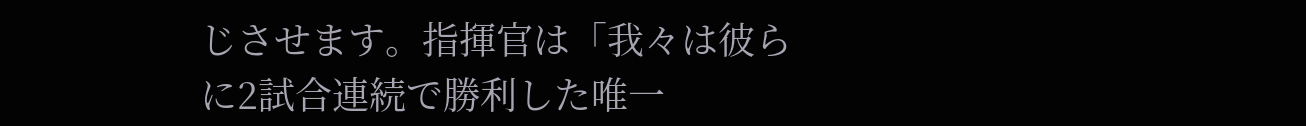じさせます。指揮官は「我々は彼らに2試合連続で勝利した唯一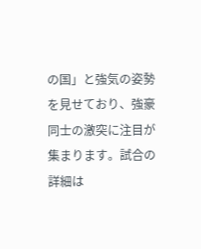の国」と強気の姿勢を見せており、強豪同士の激突に注目が集まります。試合の詳細は